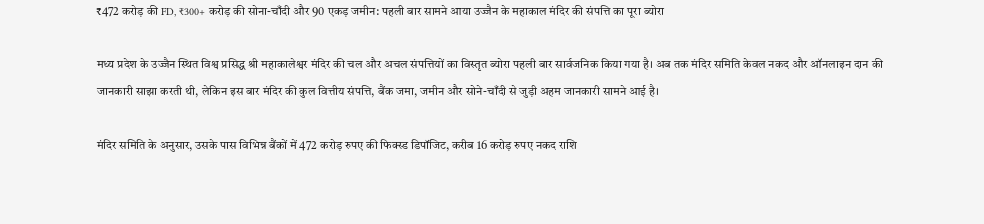₹472 करोड़ की FD, ₹300+ करोड़ की सोना-चाँदी और 90 एकड़ जमीन: पहली बार सामने आया उज्जैन के महाकाल मंदिर की संपत्ति का पूरा ब्योरा

मध्य प्रदेश के उज्जैन स्थित विश्व प्रसिद्ध श्री महाकालेश्वर मंदिर की चल और अचल संपत्तियों का विस्तृत ब्योरा पहली बार सार्वजनिक किया गया है। अब तक मंदिर समिति केवल नकद और ऑनलाइन दान की जानकारी साझा करती थी, लेकिन इस बार मंदिर की कुल वित्तीय संपत्ति, बैंक जमा, जमीन और सोने-चाँदी से जुड़ी अहम जानकारी सामने आई है।

मंदिर समिति के अनुसार, उसके पास विभिन्न बैंकों में 472 करोड़ रुपए की फिक्स्ड डिपॉजिट, करीब 16 करोड़ रुपए नकद राशि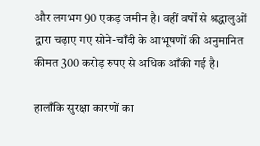और लगभग 90 एकड़ जमीन है। वहीं वर्षों से श्रद्धालुओं द्वारा चढ़ाए गए सोने-चाँदी के आभूषणों की अनुमानित कीमत 300 करोड़ रुपए से अधिक आँकी गई है।

हालाँकि सुरक्षा कारणों का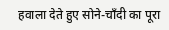हवाला देते हुए सोने-चाँदी का पूरा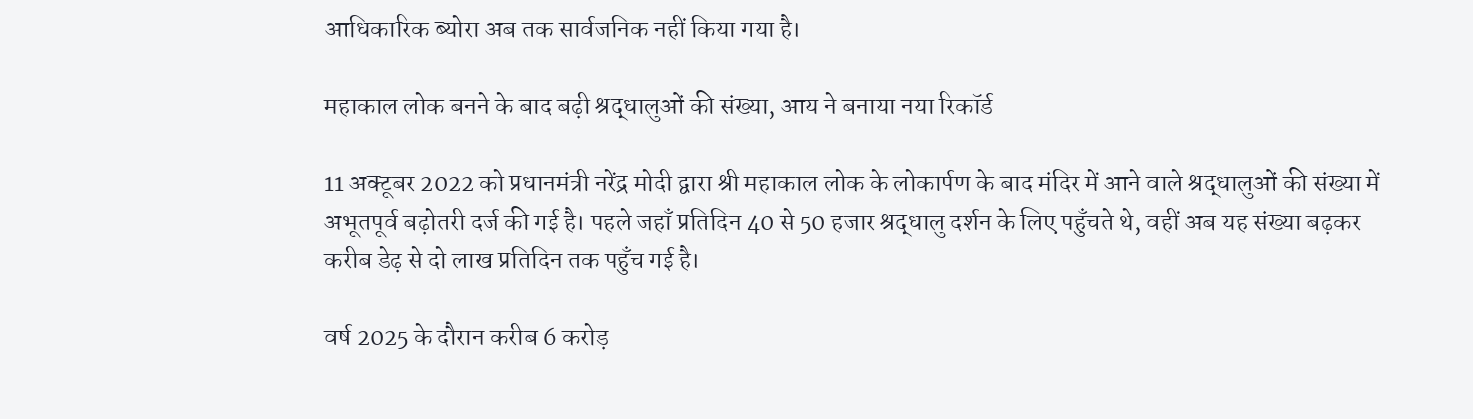आधिकारिक ब्योरा अब तक सार्वजनिक नहीं किया गया है।

महाकाल लोक बनने के बाद बढ़ी श्रद्धालुओं की संख्या, आय ने बनाया नया रिकॉर्ड

11 अक्टूबर 2022 को प्रधानमंत्री नरेंद्र मोदी द्वारा श्री महाकाल लोक के लोकार्पण के बाद मंदिर में आने वाले श्रद्धालुओं की संख्या में अभूतपूर्व बढ़ोतरी दर्ज की गई है। पहले जहाँ प्रतिदिन 40 से 50 हजार श्रद्धालु दर्शन के लिए पहुँचते थे, वहीं अब यह संख्या बढ़कर करीब डेढ़ से दो लाख प्रतिदिन तक पहुँच गई है।

वर्ष 2025 के दौरान करीब 6 करोड़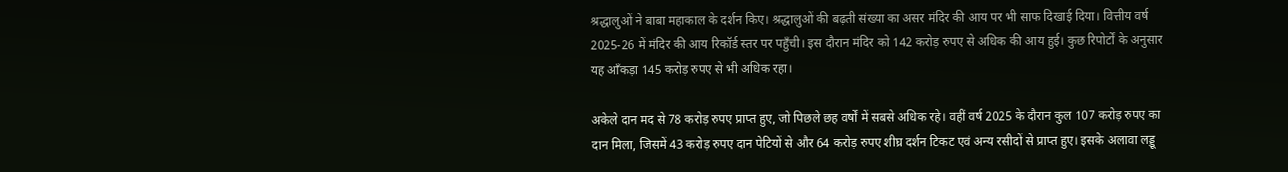श्रद्धालुओं ने बाबा महाकाल के दर्शन किए। श्रद्धालुओं की बढ़ती संख्या का असर मंदिर की आय पर भी साफ दिखाई दिया। वित्तीय वर्ष 2025-26 में मंदिर की आय रिकॉर्ड स्तर पर पहुँची। इस दौरान मंदिर को 142 करोड़ रुपए से अधिक की आय हुई। कुछ रिपोर्टों के अनुसार यह आँकड़ा 145 करोड़ रुपए से भी अधिक रहा।

अकेले दान मद से 78 करोड़ रुपए प्राप्त हुए, जो पिछले छह वर्षों में सबसे अधिक रहे। वहीं वर्ष 2025 के दौरान कुल 107 करोड़ रुपए का दान मिला, जिसमें 43 करोड़ रुपए दान पेटियों से और 64 करोड़ रुपए शीघ्र दर्शन टिकट एवं अन्य रसीदों से प्राप्त हुए। इसके अलावा लड्डू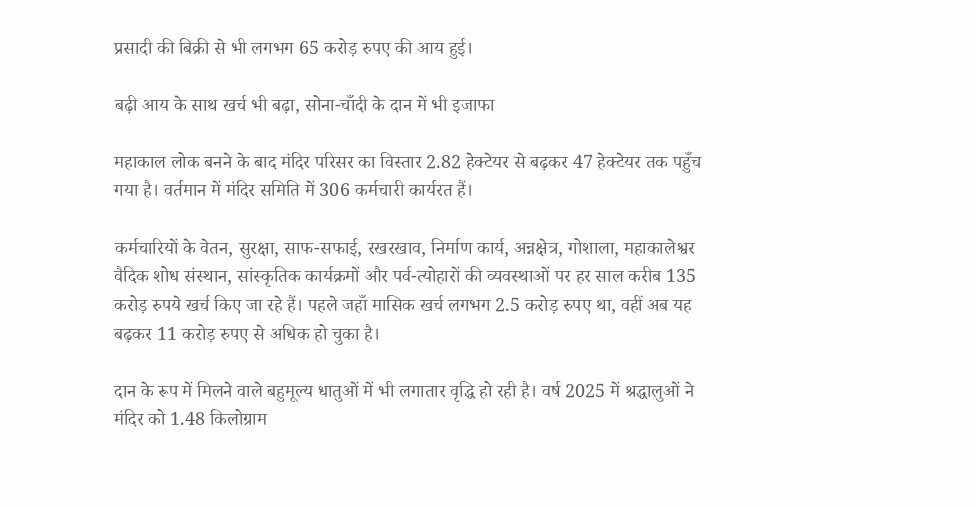प्रसादी की बिक्री से भी लगभग 65 करोड़ रुपए की आय हुई।

बढ़ी आय के साथ खर्च भी बढ़ा, सोना-चाँदी के दान में भी इजाफा

महाकाल लोक बनने के बाद मंदिर परिसर का विस्तार 2.82 हेक्टेयर से बढ़कर 47 हेक्टेयर तक पहुँच गया है। वर्तमान में मंदिर समिति में 306 कर्मचारी कार्यरत हैं।

कर्मचारियों के वेतन, सुरक्षा, साफ-सफाई, रखरखाव, निर्माण कार्य, अन्नक्षेत्र, गोशाला, महाकालेश्वर वैदिक शोध संस्थान, सांस्कृतिक कार्यक्रमों और पर्व-त्योहारों की व्यवस्थाओं पर हर साल करीब 135 करोड़ रुपये खर्च किए जा रहे हैं। पहले जहाँ मासिक खर्च लगभग 2.5 करोड़ रुपए था, वहीं अब यह बढ़कर 11 करोड़ रुपए से अधिक हो चुका है।

दान के रूप में मिलने वाले बहुमूल्य धातुओं में भी लगातार वृद्धि हो रही है। वर्ष 2025 में श्रद्धालुओं ने मंदिर को 1.48 किलोग्राम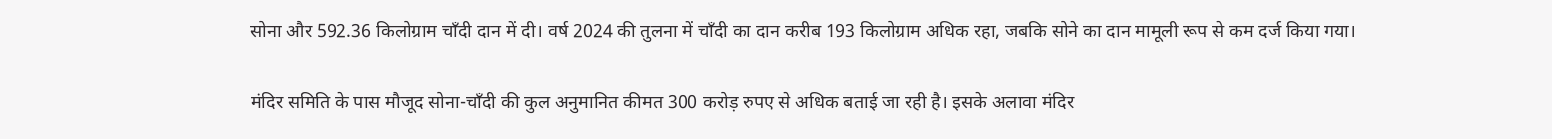सोना और 592.36 किलोग्राम चाँदी दान में दी। वर्ष 2024 की तुलना में चाँदी का दान करीब 193 किलोग्राम अधिक रहा, जबकि सोने का दान मामूली रूप से कम दर्ज किया गया।

मंदिर समिति के पास मौजूद सोना-चाँदी की कुल अनुमानित कीमत 300 करोड़ रुपए से अधिक बताई जा रही है। इसके अलावा मंदिर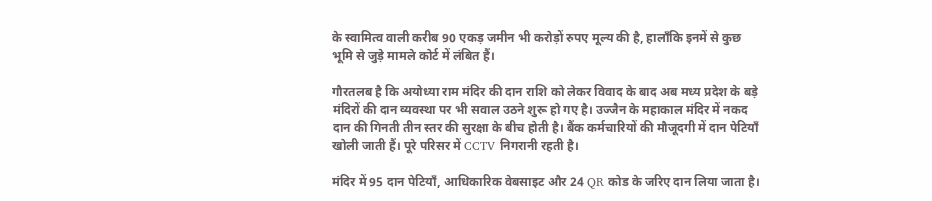के स्वामित्व वाली करीब 90 एकड़ जमीन भी करोड़ों रुपए मूल्य की है, हालाँकि इनमें से कुछ भूमि से जुड़े मामले कोर्ट में लंबित हैं।

गौरतलब है कि अयोध्या राम मंदिर की दान राशि को लेकर विवाद के बाद अब मध्य प्रदेश के बड़े मंदिरों की दान व्यवस्था पर भी सवाल उठने शुरू हो गए है। उज्जैन के महाकाल मंदिर में नकद दान की गिनती तीन स्तर की सुरक्षा के बीच होती है। बैंक कर्मचारियों की मौजूदगी में दान पेटियाँ खोली जाती हैं। पूरे परिसर में CCTV निगरानी रहती है।

मंदिर में 95 दान पेटियाँ, आधिकारिक वेबसाइट और 24 QR कोड के जरिए दान लिया जाता है।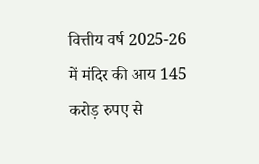वित्तीय वर्ष 2025-26 में मंदिर की आय 145 करोड़ रुपए से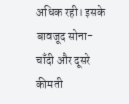अधिक रही। इसके बावजूद सोना-चाँदी और दूसरे कीमती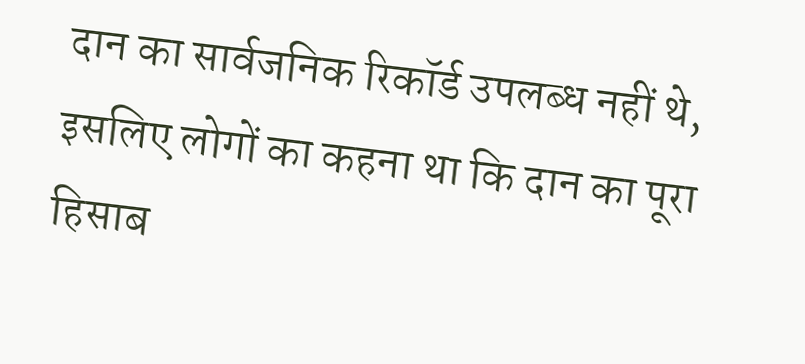दान का सार्वजनिक रिकॉर्ड उपलब्ध नहीं थे, इसलिए लोगों का कहना था कि दान का पूरा हिसाब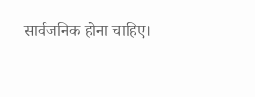सार्वजनिक होना चाहिए।